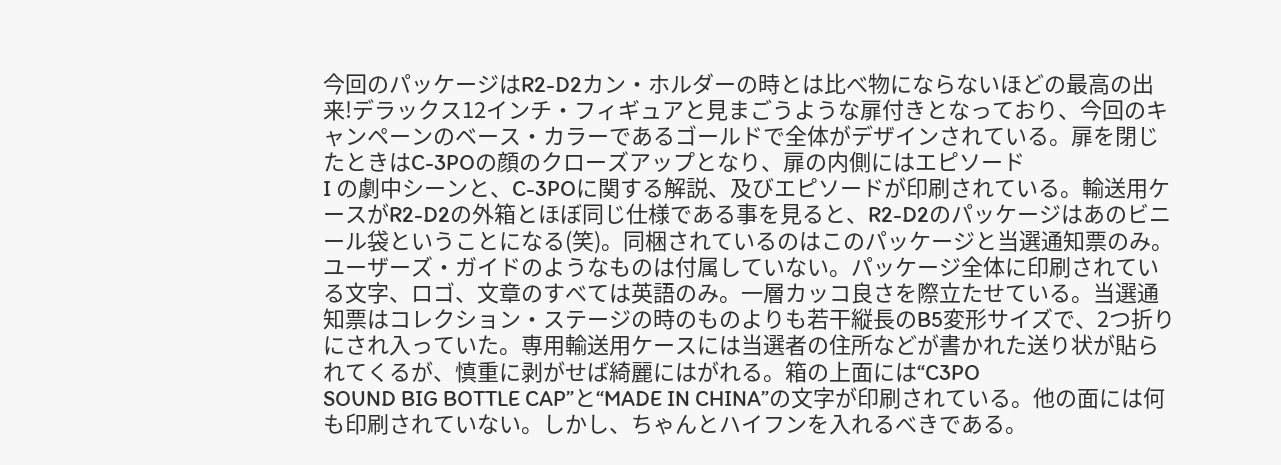今回のパッケージはR2-D2カン・ホルダーの時とは比べ物にならないほどの最高の出来!デラックス12インチ・フィギュアと見まごうような扉付きとなっており、今回のキャンペーンのベース・カラーであるゴールドで全体がデザインされている。扉を閉じたときはC-3POの顔のクローズアップとなり、扉の内側にはエピソード
I の劇中シーンと、C-3POに関する解説、及びエピソードが印刷されている。輸送用ケースがR2-D2の外箱とほぼ同じ仕様である事を見ると、R2-D2のパッケージはあのビニール袋ということになる(笑)。同梱されているのはこのパッケージと当選通知票のみ。ユーザーズ・ガイドのようなものは付属していない。パッケージ全体に印刷されている文字、ロゴ、文章のすべては英語のみ。一層カッコ良さを際立たせている。当選通知票はコレクション・ステージの時のものよりも若干縦長のB5変形サイズで、2つ折りにされ入っていた。専用輸送用ケースには当選者の住所などが書かれた送り状が貼られてくるが、慎重に剥がせば綺麗にはがれる。箱の上面には“C3PO
SOUND BIG BOTTLE CAP”と“MADE IN CHINA”の文字が印刷されている。他の面には何も印刷されていない。しかし、ちゃんとハイフンを入れるべきである。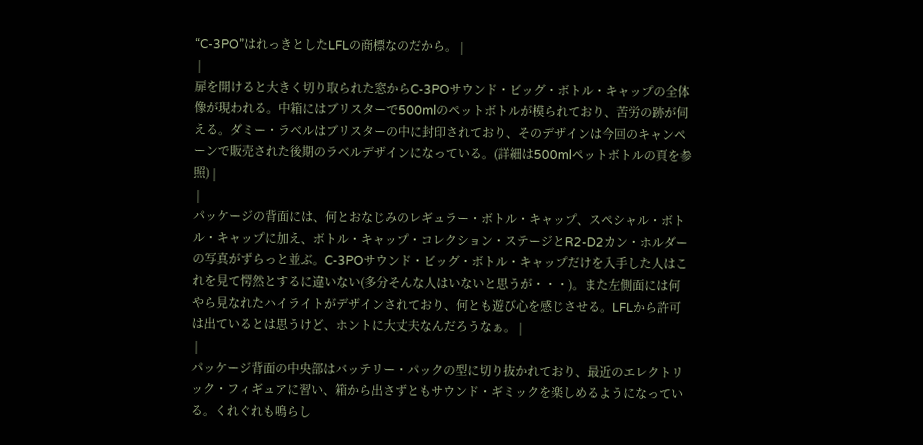“C-3PO”はれっきとしたLFLの商標なのだから。 |
 |
扉を開けると大きく切り取られた窓からC-3POサウンド・ビッグ・ボトル・キャップの全体像が現われる。中箱にはブリスターで500mlのペットボトルが模られており、苦労の跡が伺える。ダミー・ラベルはブリスターの中に封印されており、そのデザインは今回のキャンペーンで販売された後期のラベルデザインになっている。(詳細は500mlペットボトルの頁を参照) |
 |
パッケージの背面には、何とおなじみのレギュラー・ボトル・キャップ、スペシャル・ボトル・キャップに加え、ボトル・キャップ・コレクション・ステージとR2-D2カン・ホルダーの写真がずらっと並ぶ。C-3POサウンド・ビッグ・ボトル・キャップだけを入手した人はこれを見て愕然とするに違いない(多分そんな人はいないと思うが・・・)。また左側面には何やら見なれたハイライトがデザインされており、何とも遊び心を感じさせる。LFLから許可は出ているとは思うけど、ホントに大丈夫なんだろうなぁ。 |
 |
パッケージ背面の中央部はバッテリー・パックの型に切り抜かれており、最近のエレクトリック・フィギュアに習い、箱から出さずともサウンド・ギミックを楽しめるようになっている。くれぐれも鳴らし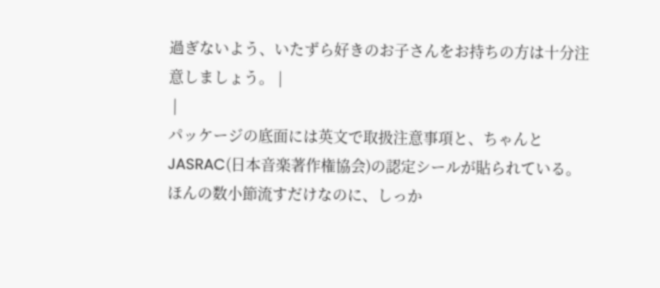過ぎないよう、いたずら好きのお子さんをお持ちの方は十分注意しましょう。 |
 |
パッケージの底面には英文で取扱注意事項と、ちゃんとJASRAC(日本音楽著作権協会)の認定シールが貼られている。ほんの数小節流すだけなのに、しっか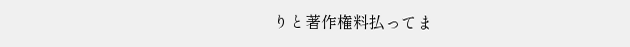りと著作権料払ってま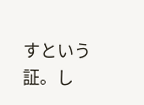すという証。し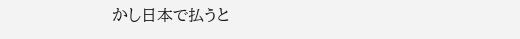かし日本で払うと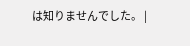は知りませんでした。 |